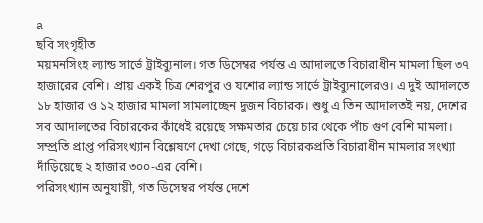a
ছবি সংগৃহীত
ময়মনসিংহ ল্যান্ড সার্ভে ট্রাইব্যুনাল। গত ডিসেম্বর পর্যন্ত এ আদালতে বিচারাধীন মামলা ছিল ৩৭ হাজারের বেশি। প্রায় একই চিত্র শেরপুর ও যশোর ল্যান্ড সার্ভে ট্রাইব্যুনালেরও। এ দুই আদালতে ১৮ হাজার ও ১২ হাজার মামলা সামলাচ্ছেন দুজন বিচারক। শুধু এ তিন আদালতই নয়, দেশের সব আদালতের বিচারকের কাঁধেই রয়েছে সক্ষমতার চেয়ে চার থেকে পাঁচ গুণ বেশি মামলা। সম্প্রতি প্রাপ্ত পরিসংখ্যান বিশ্লেষণে দেখা গেছে, গড়ে বিচারকপ্রতি বিচারাধীন মামলার সংখ্যা দাঁড়িয়েছে ২ হাজার ৩০০-এর বেশি।
পরিসংখ্যান অনুযায়ী, গত ডিসেম্বর পর্যন্ত দেশে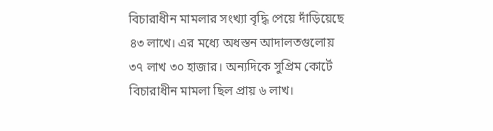বিচারাধীন মামলার সংখ্যা বৃদ্ধি পেয়ে দাঁড়িয়েছে ৪৩ লাখে। এর মধ্যে অধস্তন আদালতগুলোয় ৩৭ লাখ ৩০ হাজার। অন্যদিকে সুপ্রিম কোর্টে বিচারাধীন মামলা ছিল প্রায় ৬ লাখ।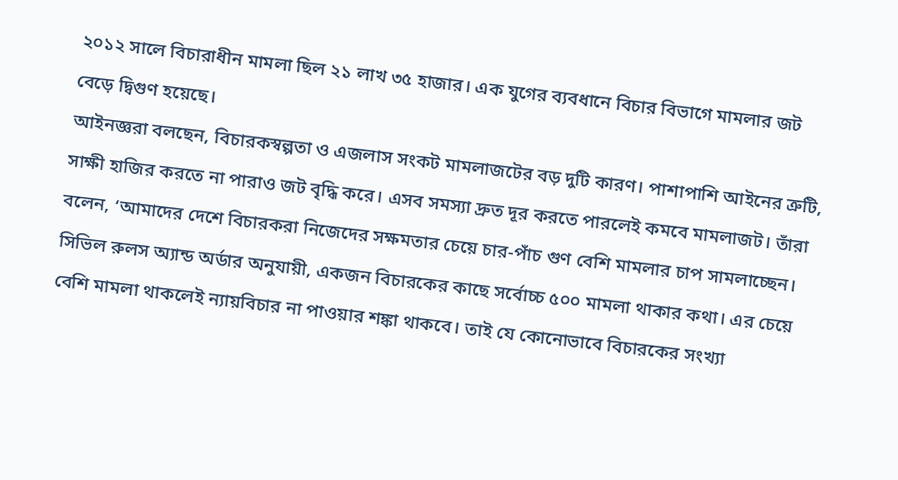২০১২ সালে বিচারাধীন মামলা ছিল ২১ লাখ ৩৫ হাজার। এক যুগের ব্যবধানে বিচার বিভাগে মামলার জট বেড়ে দ্বিগুণ হয়েছে।
আইনজ্ঞরা বলছেন, বিচারকস্বল্পতা ও এজলাস সংকট মামলাজটের বড় দুটি কারণ। পাশাপাশি আইনের ত্রুটি, সাক্ষী হাজির করতে না পারাও জট বৃদ্ধি করে। এসব সমস্যা দ্রুত দূর করতে পারলেই কমবে মামলাজট। তাঁরা বলেন, ‘আমাদের দেশে বিচারকরা নিজেদের সক্ষমতার চেয়ে চার-পাঁচ গুণ বেশি মামলার চাপ সামলাচ্ছেন। সিভিল রুলস অ্যান্ড অর্ডার অনুযায়ী, একজন বিচারকের কাছে সর্বোচ্চ ৫০০ মামলা থাকার কথা। এর চেয়ে বেশি মামলা থাকলেই ন্যায়বিচার না পাওয়ার শঙ্কা থাকবে। তাই যে কোনোভাবে বিচারকের সংখ্যা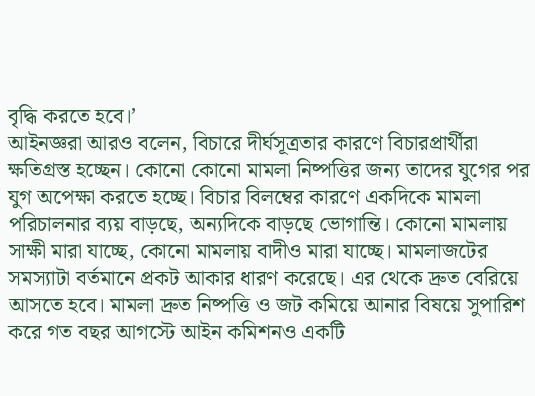বৃদ্ধি করতে হবে।’
আইনজ্ঞরা আরও বলেন, বিচারে দীর্ঘসূত্রতার কারণে বিচারপ্রার্থীরা ক্ষতিগ্রস্ত হচ্ছেন। কোনো কোনো মামলা নিষ্পত্তির জন্য তাদের যুগের পর যুগ অপেক্ষা করতে হচ্ছে। বিচার বিলম্বের কারণে একদিকে মামলা পরিচালনার ব্যয় বাড়ছে, অন্যদিকে বাড়ছে ভোগান্তি। কোনো মামলায় সাক্ষী মারা যাচ্ছে, কোনো মামলায় বাদীও মারা যাচ্ছে। মামলাজটের সমস্যাটা বর্তমানে প্রকট আকার ধারণ করেছে। এর থেকে দ্রুত বেরিয়ে আসতে হবে। মামলা দ্রুত নিষ্পত্তি ও জট কমিয়ে আনার বিষয়ে সুপারিশ করে গত বছর আগস্টে আইন কমিশনও একটি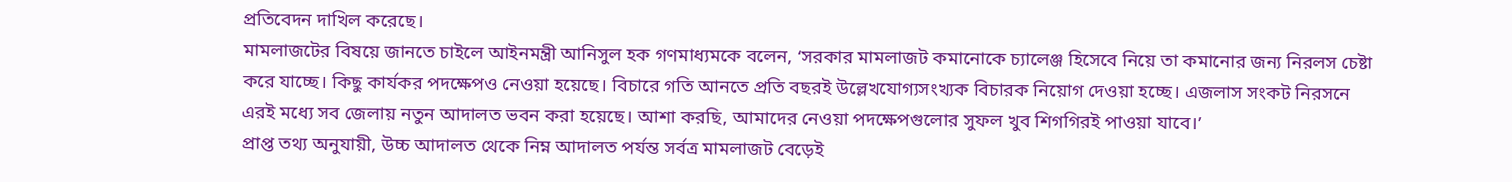প্রতিবেদন দাখিল করেছে।
মামলাজটের বিষয়ে জানতে চাইলে আইনমন্ত্রী আনিসুল হক গণমাধ্যমকে বলেন, ‘সরকার মামলাজট কমানোকে চ্যালেঞ্জ হিসেবে নিয়ে তা কমানোর জন্য নিরলস চেষ্টা করে যাচ্ছে। কিছু কার্যকর পদক্ষেপও নেওয়া হয়েছে। বিচারে গতি আনতে প্রতি বছরই উল্লেখযোগ্যসংখ্যক বিচারক নিয়োগ দেওয়া হচ্ছে। এজলাস সংকট নিরসনে এরই মধ্যে সব জেলায় নতুন আদালত ভবন করা হয়েছে। আশা করছি, আমাদের নেওয়া পদক্ষেপগুলোর সুফল খুব শিগগিরই পাওয়া যাবে।’
প্রাপ্ত তথ্য অনুযায়ী, উচ্চ আদালত থেকে নিম্ন আদালত পর্যন্ত সর্বত্র মামলাজট বেড়েই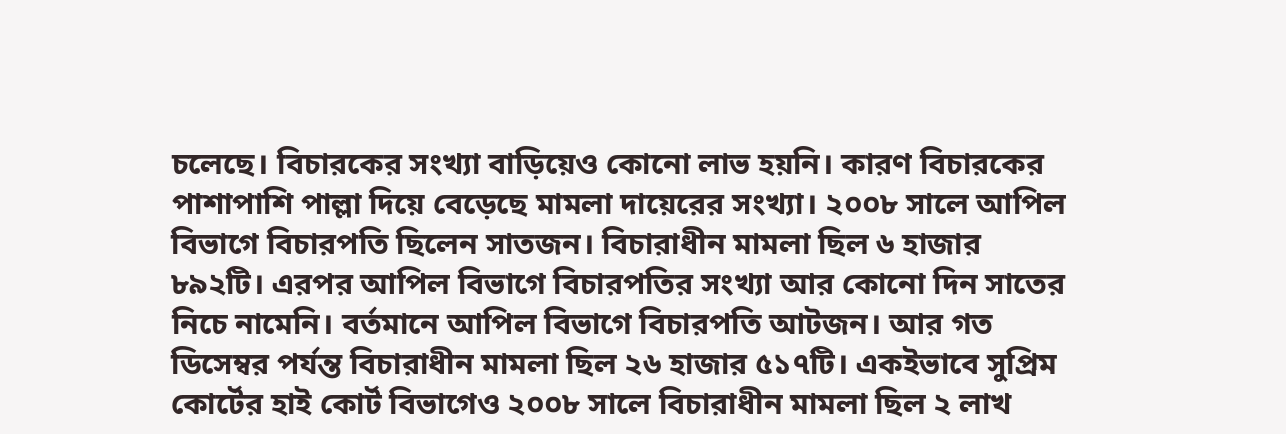চলেছে। বিচারকের সংখ্যা বাড়িয়েও কোনো লাভ হয়নি। কারণ বিচারকের পাশাপাশি পাল্লা দিয়ে বেড়েছে মামলা দায়েরের সংখ্যা। ২০০৮ সালে আপিল বিভাগে বিচারপতি ছিলেন সাতজন। বিচারাধীন মামলা ছিল ৬ হাজার ৮৯২টি। এরপর আপিল বিভাগে বিচারপতির সংখ্যা আর কোনো দিন সাতের নিচে নামেনি। বর্তমানে আপিল বিভাগে বিচারপতি আটজন। আর গত ডিসেম্বর পর্যন্ত বিচারাধীন মামলা ছিল ২৬ হাজার ৫১৭টি। একইভাবে সুপ্রিম কোর্টের হাই কোর্ট বিভাগেও ২০০৮ সালে বিচারাধীন মামলা ছিল ২ লাখ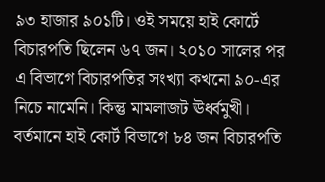৯৩ হাজার ৯০১টি। ওই সময়ে হাই কোর্টে বিচারপতি ছিলেন ৬৭ জন। ২০১০ সালের পর এ বিভাগে বিচারপতির সংখ্যা কখনো ৯০-এর নিচে নামেনি। কিন্তু মামলাজট ঊর্ধ্বমুখী। বর্তমানে হাই কোর্ট বিভাগে ৮৪ জন বিচারপতি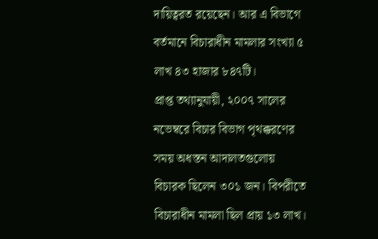দায়িত্বরত রয়েছেন। আর এ বিভাগে বর্তমানে বিচারাধীন মামলার সংখ্যা ৫ লাখ ৪৩ হাজার ৮৪৭টি।
প্রাপ্ত তথ্যানুযায়ী, ২০০৭ সালের নভেম্বরে বিচার বিভাগ পৃথক্করণের সময় অধস্তন আদালতগুলোয় বিচারক ছিলেন ৩০১ জন। বিপরীতে বিচারাধীন মামলা ছিল প্রায় ১৩ লাখ।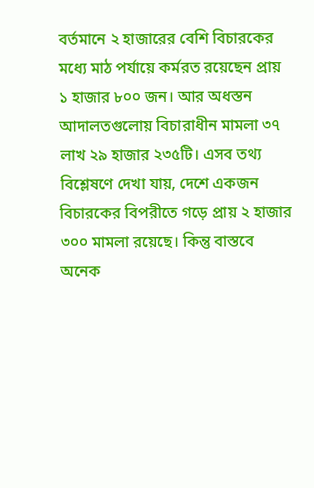বর্তমানে ২ হাজারের বেশি বিচারকের মধ্যে মাঠ পর্যায়ে কর্মরত রয়েছেন প্রায় ১ হাজার ৮০০ জন। আর অধস্তন আদালতগুলোয় বিচারাধীন মামলা ৩৭ লাখ ২৯ হাজার ২৩৫টি। এসব তথ্য বিশ্লেষণে দেখা যায়, দেশে একজন বিচারকের বিপরীতে গড়ে প্রায় ২ হাজার ৩০০ মামলা রয়েছে। কিন্তু বাস্তবে অনেক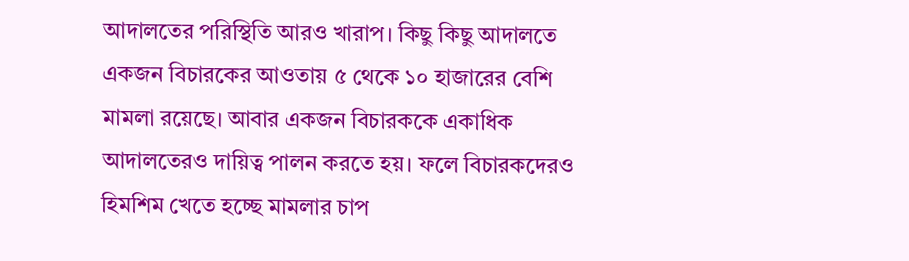আদালতের পরিস্থিতি আরও খারাপ। কিছু কিছু আদালতে একজন বিচারকের আওতায় ৫ থেকে ১০ হাজারের বেশি মামলা রয়েছে। আবার একজন বিচারককে একাধিক আদালতেরও দায়িত্ব পালন করতে হয়। ফলে বিচারকদেরও হিমশিম খেতে হচ্ছে মামলার চাপ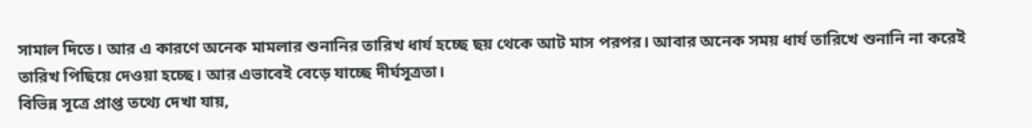সামাল দিতে। আর এ কারণে অনেক মামলার শুনানির তারিখ ধার্য হচ্ছে ছয় থেকে আট মাস পরপর। আবার অনেক সময় ধার্য তারিখে শুনানি না করেই তারিখ পিছিয়ে দেওয়া হচ্ছে। আর এভাবেই বেড়ে যাচ্ছে দীর্ঘসূত্রতা।
বিভিন্ন সূত্রে প্রাপ্ত তথ্যে দেখা যায়,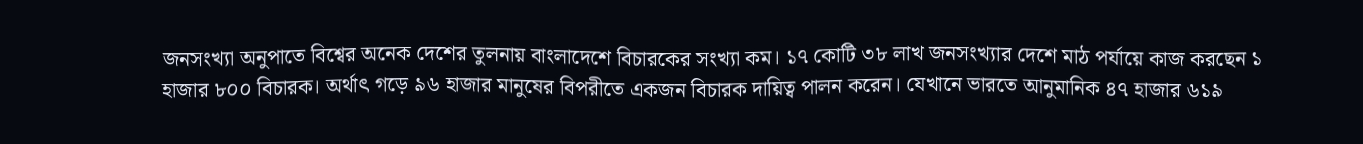জনসংখ্যা অনুপাতে বিশ্বের অনেক দেশের তুলনায় বাংলাদেশে বিচারকের সংখ্যা কম। ১৭ কোটি ৩৮ লাখ জনসংখ্যার দেশে মাঠ পর্যায়ে কাজ করছেন ১ হাজার ৮০০ বিচারক। অর্থাৎ গড়ে ৯৬ হাজার মানুষের বিপরীতে একজন বিচারক দায়িত্ব পালন করেন। যেখানে ভারতে আনুমানিক ৪৭ হাজার ৬১৯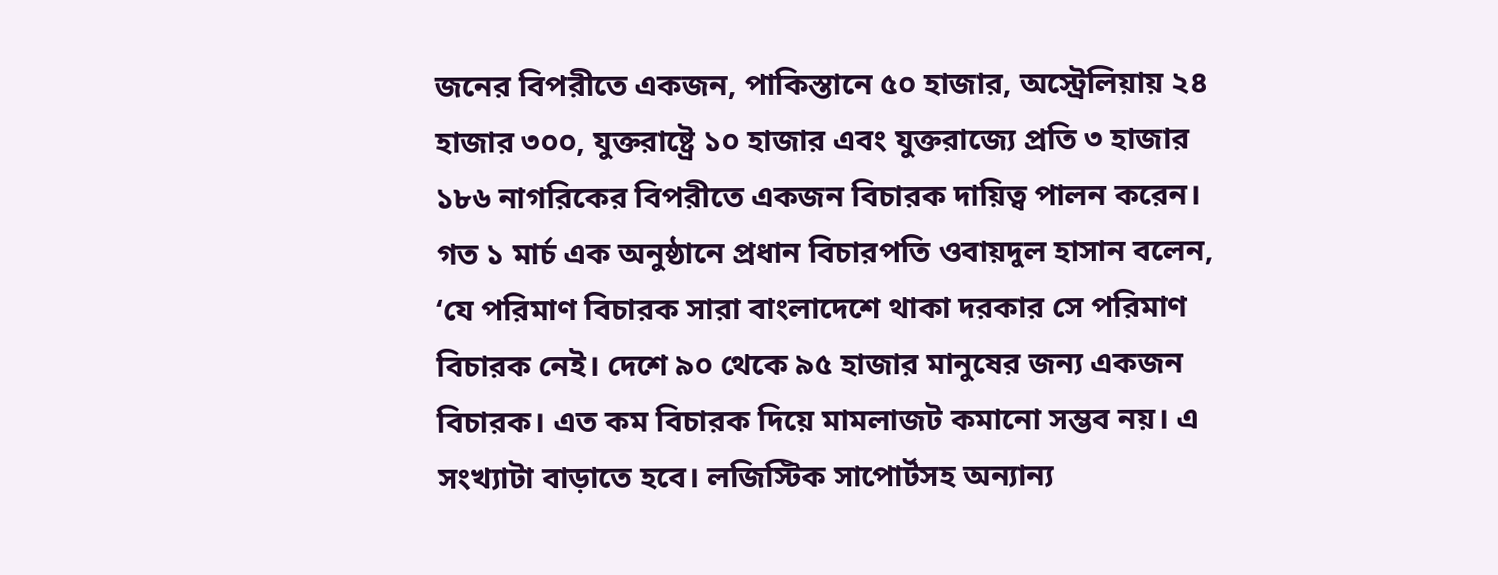জনের বিপরীতে একজন, পাকিস্তানে ৫০ হাজার, অস্ট্রেলিয়ায় ২৪ হাজার ৩০০, যুক্তরাষ্ট্রে ১০ হাজার এবং যুক্তরাজ্যে প্রতি ৩ হাজার ১৮৬ নাগরিকের বিপরীতে একজন বিচারক দায়িত্ব পালন করেন।
গত ১ মার্চ এক অনুষ্ঠানে প্রধান বিচারপতি ওবায়দুল হাসান বলেন, ‘যে পরিমাণ বিচারক সারা বাংলাদেশে থাকা দরকার সে পরিমাণ বিচারক নেই। দেশে ৯০ থেকে ৯৫ হাজার মানুষের জন্য একজন বিচারক। এত কম বিচারক দিয়ে মামলাজট কমানো সম্ভব নয়। এ সংখ্যাটা বাড়াতে হবে। লজিস্টিক সাপোর্টসহ অন্যান্য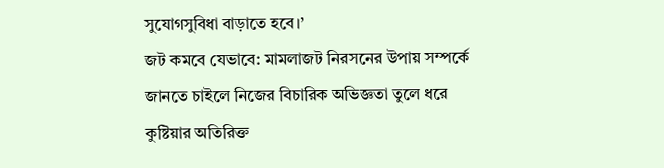সুযোগসুবিধা বাড়াতে হবে।’
জট কমবে যেভাবে: মামলাজট নিরসনের উপায় সম্পর্কে জানতে চাইলে নিজের বিচারিক অভিজ্ঞতা তুলে ধরে কুষ্টিয়ার অতিরিক্ত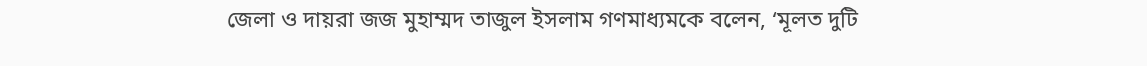জেলা ও দায়রা জজ মুহাম্মদ তাজুল ইসলাম গণমাধ্যমকে বলেন, ‘মূলত দুটি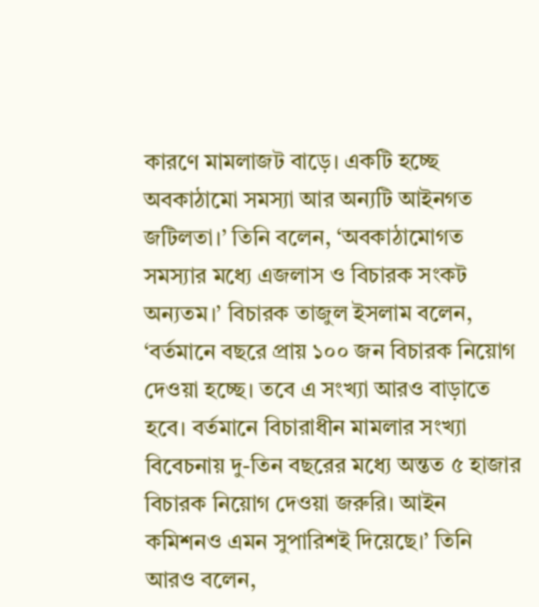কারণে মামলাজট বাড়ে। একটি হচ্ছে অবকাঠামো সমস্যা আর অন্যটি আইনগত জটিলতা।’ তিনি বলেন, ‘অবকাঠামোগত সমস্যার মধ্যে এজলাস ও বিচারক সংকট অন্যতম।’ বিচারক তাজুল ইসলাম বলেন, ‘বর্তমানে বছরে প্রায় ১০০ জন বিচারক নিয়োগ দেওয়া হচ্ছে। তবে এ সংখ্যা আরও বাড়াতে হবে। বর্তমানে বিচারাধীন মামলার সংখ্যা বিবেচনায় দু-তিন বছরের মধ্যে অন্তত ৫ হাজার বিচারক নিয়োগ দেওয়া জরুরি। আইন কমিশনও এমন সুপারিশই দিয়েছে।’ তিনি আরও বলেন,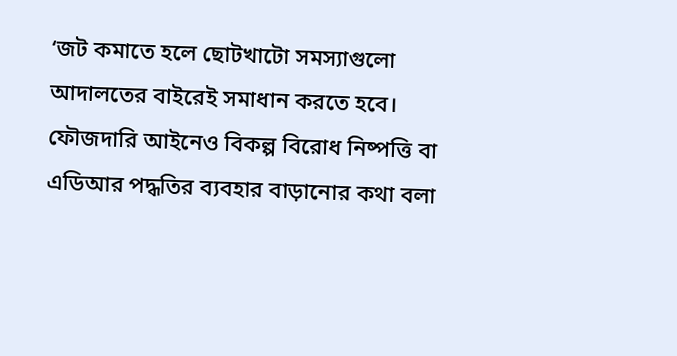‘জট কমাতে হলে ছোটখাটো সমস্যাগুলো আদালতের বাইরেই সমাধান করতে হবে। ফৌজদারি আইনেও বিকল্প বিরোধ নিষ্পত্তি বা এডিআর পদ্ধতির ব্যবহার বাড়ানোর কথা বলা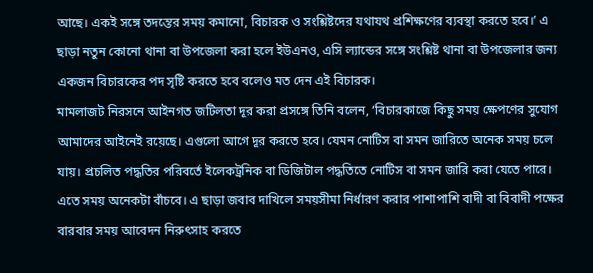আছে। একই সঙ্গে তদন্তের সময় কমানো, বিচারক ও সংশ্লিষ্টদের যথাযথ প্রশিক্ষণের ব্যবস্থা করতে হবে।’ এ ছাড়া নতুন কোনো থানা বা উপজেলা করা হলে ইউএনও, এসি ল্যান্ডের সঙ্গে সংশ্লিষ্ট থানা বা উপজেলার জন্য একজন বিচারকের পদ সৃষ্টি করতে হবে বলেও মত দেন এই বিচারক।
মামলাজট নিরসনে আইনগত জটিলতা দূর করা প্রসঙ্গে তিনি বলেন, ‘বিচারকাজে কিছু সময় ক্ষেপণের সুযোগ আমাদের আইনেই রয়েছে। এগুলো আগে দূর করতে হবে। যেমন নোটিস বা সমন জারিতে অনেক সময় চলে যায়। প্রচলিত পদ্ধতির পরিবর্তে ইলেকট্রনিক বা ডিজিটাল পদ্ধতিতে নোটিস বা সমন জারি করা যেতে পারে। এতে সময় অনেকটা বাঁচবে। এ ছাড়া জবাব দাখিলে সময়সীমা নির্ধারণ করার পাশাপাশি বাদী বা বিবাদী পক্ষের বারবার সময় আবেদন নিরুৎসাহ করতে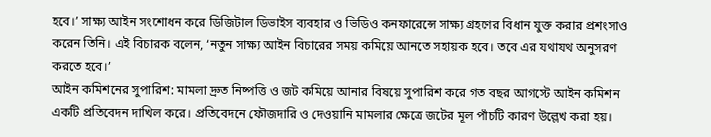হবে।’ সাক্ষ্য আইন সংশোধন করে ডিজিটাল ডিভাইস ব্যবহার ও ভিডিও কনফারেন্সে সাক্ষ্য গ্রহণের বিধান যুক্ত করার প্রশংসাও করেন তিনি। এই বিচারক বলেন, ‘নতুন সাক্ষ্য আইন বিচারের সময় কমিয়ে আনতে সহায়ক হবে। তবে এর যথাযথ অনুসরণ করতে হবে।’
আইন কমিশনের সুপারিশ: মামলা দ্রুত নিষ্পত্তি ও জট কমিয়ে আনার বিষয়ে সুপারিশ করে গত বছর আগস্টে আইন কমিশন একটি প্রতিবেদন দাখিল করে। প্রতিবেদনে ফৌজদারি ও দেওয়ানি মামলার ক্ষেত্রে জটের মূল পাঁচটি কারণ উল্লেখ করা হয়।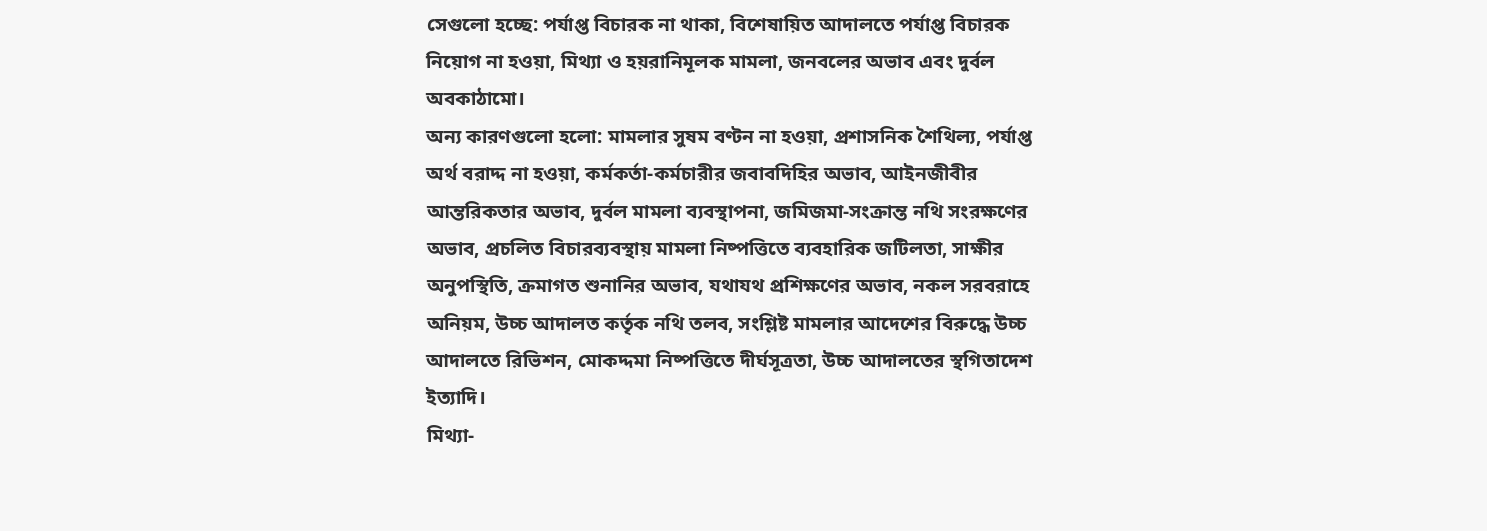সেগুলো হচ্ছে: পর্যাপ্ত বিচারক না থাকা, বিশেষায়িত আদালতে পর্যাপ্ত বিচারক নিয়োগ না হওয়া, মিথ্যা ও হয়রানিমূলক মামলা, জনবলের অভাব এবং দুর্বল অবকাঠামো।
অন্য কারণগুলো হলো: মামলার সুষম বণ্টন না হওয়া, প্রশাসনিক শৈথিল্য, পর্যাপ্ত অর্থ বরাদ্দ না হওয়া, কর্মকর্তা-কর্মচারীর জবাবদিহির অভাব, আইনজীবীর আন্তরিকতার অভাব, দুর্বল মামলা ব্যবস্থাপনা, জমিজমা-সংক্রান্ত নথি সংরক্ষণের অভাব, প্রচলিত বিচারব্যবস্থায় মামলা নিষ্পত্তিতে ব্যবহারিক জটিলতা, সাক্ষীর অনুপস্থিতি, ক্রমাগত শুনানির অভাব, যথাযথ প্রশিক্ষণের অভাব, নকল সরবরাহে অনিয়ম, উচ্চ আদালত কর্তৃক নথি তলব, সংশ্লিষ্ট মামলার আদেশের বিরুদ্ধে উচ্চ আদালতে রিভিশন, মোকদ্দমা নিষ্পত্তিতে দীর্ঘসূত্রতা, উচ্চ আদালতের স্থগিতাদেশ ইত্যাদি।
মিথ্যা-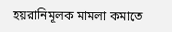হয়রানিমূলক মামলা কমাতে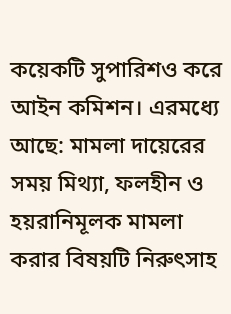কয়েকটি সুপারিশও করে আইন কমিশন। এরমধ্যে আছে: মামলা দায়েরের সময় মিথ্যা, ফলহীন ও হয়রানিমূলক মামলা করার বিষয়টি নিরুৎসাহ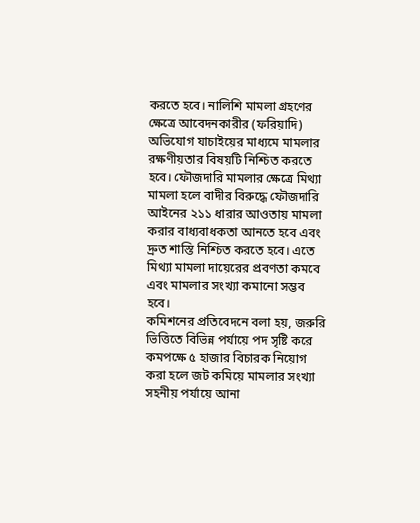করতে হবে। নালিশি মামলা গ্রহণের ক্ষেত্রে আবেদনকারীর (ফরিয়াদি) অভিযোগ যাচাইয়ের মাধ্যমে মামলার রক্ষণীয়তার বিষয়টি নিশ্চিত করতে হবে। ফৌজদারি মামলার ক্ষেত্রে মিথ্যা মামলা হলে বাদীর বিরুদ্ধে ফৌজদারি আইনের ২১১ ধারার আওতায় মামলা করার বাধ্যবাধকতা আনতে হবে এবং দ্রুত শাস্তি নিশ্চিত করতে হবে। এতে মিথ্যা মামলা দায়েরের প্রবণতা কমবে এবং মামলার সংখ্যা কমানো সম্ভব হবে।
কমিশনের প্রতিবেদনে বলা হয়, জরুরি ভিত্তিতে বিভিন্ন পর্যায়ে পদ সৃষ্টি করে কমপক্ষে ৫ হাজার বিচারক নিয়োগ করা হলে জট কমিয়ে মামলার সংখ্যা সহনীয় পর্যায়ে আনা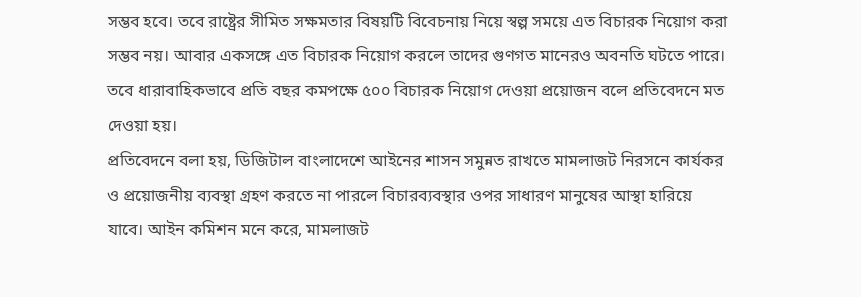সম্ভব হবে। তবে রাষ্ট্রের সীমিত সক্ষমতার বিষয়টি বিবেচনায় নিয়ে স্বল্প সময়ে এত বিচারক নিয়োগ করা সম্ভব নয়। আবার একসঙ্গে এত বিচারক নিয়োগ করলে তাদের গুণগত মানেরও অবনতি ঘটতে পারে। তবে ধারাবাহিকভাবে প্রতি বছর কমপক্ষে ৫০০ বিচারক নিয়োগ দেওয়া প্রয়োজন বলে প্রতিবেদনে মত দেওয়া হয়।
প্রতিবেদনে বলা হয়, ডিজিটাল বাংলাদেশে আইনের শাসন সমুন্নত রাখতে মামলাজট নিরসনে কার্যকর ও প্রয়োজনীয় ব্যবস্থা গ্রহণ করতে না পারলে বিচারব্যবস্থার ওপর সাধারণ মানুষের আস্থা হারিয়ে যাবে। আইন কমিশন মনে করে, মামলাজট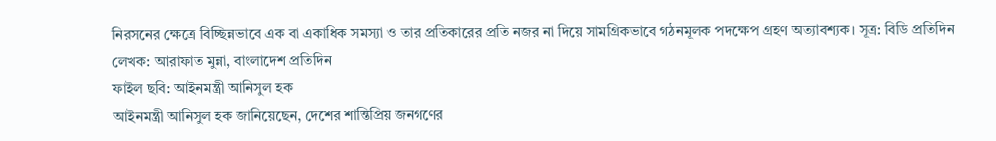নিরসনের ক্ষেত্রে বিচ্ছিন্নভাবে এক বা একাধিক সমস্যা ও তার প্রতিকারের প্রতি নজর না দিয়ে সামগ্রিকভাবে গঠনমূলক পদক্ষেপ গ্রহণ অত্যাবশ্যক। সূত্র: বিডি প্রতিদিন
লেখক: আরাফাত মুন্না, বাংলাদেশ প্রতিদিন
ফাইল ছবি: আইনমন্ত্রী আনিসুল হক
আইনমন্ত্রী আনিসুল হক জানিয়েছেন, দেশের শান্তিপ্রিয় জনগণের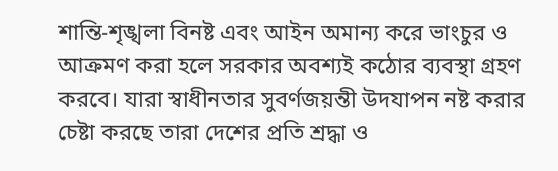শান্তি-শৃঙ্খলা বিনষ্ট এবং আইন অমান্য করে ভাংচুর ও আক্রমণ করা হলে সরকার অবশ্যই কঠোর ব্যবস্থা গ্রহণ করবে। যারা স্বাধীনতার সুবর্ণজয়ন্তী উদযাপন নষ্ট করার চেষ্টা করছে তারা দেশের প্রতি শ্রদ্ধা ও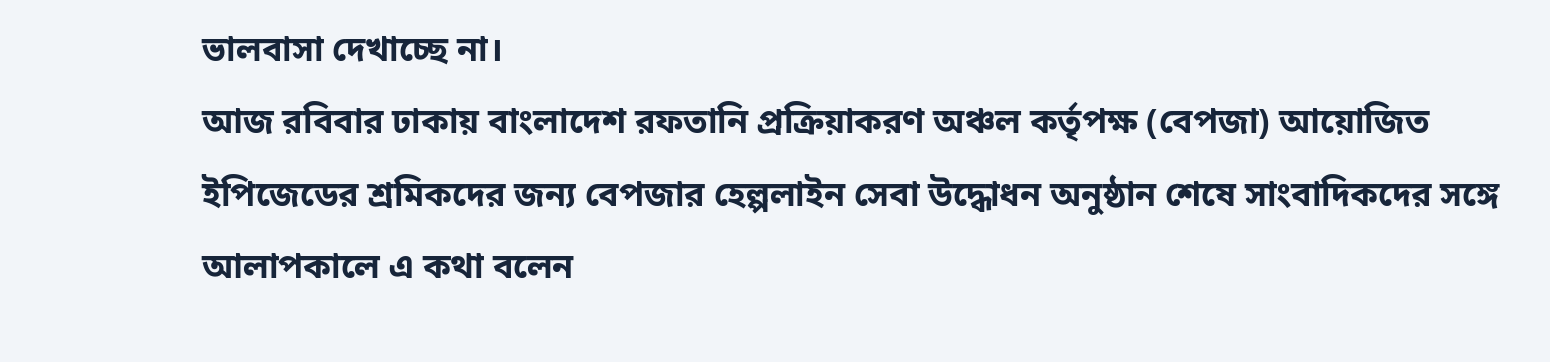ভালবাসা দেখাচ্ছে না।
আজ রবিবার ঢাকায় বাংলাদেশ রফতানি প্রক্রিয়াকরণ অঞ্চল কর্তৃপক্ষ (বেপজা) আয়োজিত ইপিজেডের শ্রমিকদের জন্য বেপজার হেল্পলাইন সেবা উদ্ধোধন অনুষ্ঠান শেষে সাংবাদিকদের সঙ্গে আলাপকালে এ কথা বলেন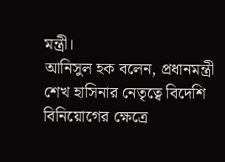মন্ত্রী।
আনিসুল হক বলেন, প্রধানমন্ত্রী শেখ হাসিনার নেতৃত্বে বিদেশি বিনিয়োগের ক্ষেত্রে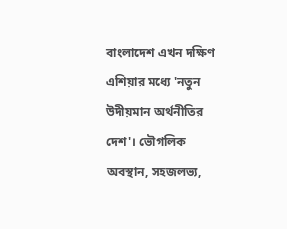বাংলাদেশ এখন দক্ষিণ এশিয়ার মধ্যে 'নতুন উদীয়মান অর্থনীতির দেশ'। ভৌগলিক অবস্থান, সহজলভ্য,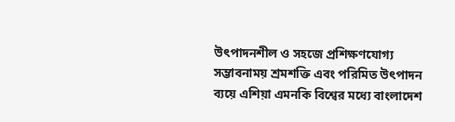উৎপাদনশীল ও সহজে প্রশিক্ষণযোগ্য সম্ভাবনাময় শ্রমশক্তি এবং পরিমিত উৎপাদন ব্যয়ে এশিয়া এমনকি বিশ্বের মধ্যে বাংলাদেশ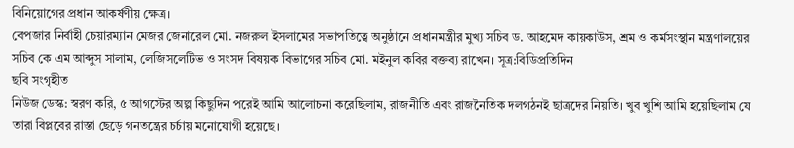বিনিয়োগের প্রধান আকর্ষণীয় ক্ষেত্র।
বেপজার নির্বাহী চেয়ারম্যান মেজর জেনারেল মো. নজরুল ইসলামের সভাপতিত্বে অনুষ্ঠানে প্রধানমন্ত্রীর মুখ্য সচিব ড. আহমেদ কায়কাউস, শ্রম ও কর্মসংস্থান মন্ত্রণালয়ের সচিব কে এম আব্দুস সালাম, লেজিসলেটিভ ও সংসদ বিষয়ক বিভাগের সচিব মো. মইনুল কবির বক্তব্য রাখেন। সূত্র:বিডিপ্রতিদিন
ছবি সংগৃহীত
নিউজ ডেস্ক: স্বরণ করি, ৫ আগস্টের অল্প কিছুদিন পরেই আমি আলোচনা করেছিলাম, রাজনীতি এবং রাজনৈতিক দলগঠনই ছাত্রদের নিয়তি। খুব খুশি আমি হয়েছিলাম যে তারা বিপ্লবের রাস্তা ছেড়ে গনতন্ত্রের চর্চায় মনোযোগী হয়েছে।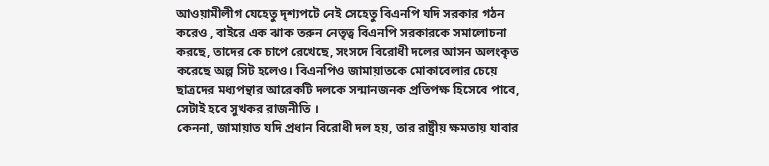আওয়ামীলীগ যেহেতু দৃশ্যপটে নেই সেহেতু বিএনপি যদি সরকার গঠন করেও , বাইরে এক ঝাক তরুন নেতৃত্ব বিএনপি সরকারকে সমালোচনা করছে, তাদের কে চাপে রেখেছে, সংসদে বিরোধী দলের আসন অলংকৃত করেছে অল্প সিট হলেও। বিএনপিও জামায়াতকে মোকাবেলার চেয়ে ছাত্রদের মধ্যপন্থার আরেকটি দলকে সন্মানজনক প্রতিপক্ষ হিসেবে পাবে, সেটাই হবে সুখকর রাজনীতি ।
কেননা, জামায়াত যদি প্রধান বিরোধী দল হয়, তার রাষ্ট্রীয় ক্ষমতায় যাবার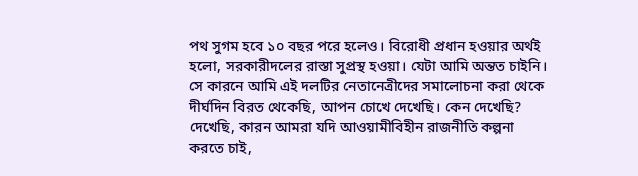পথ সুগম হবে ১০ বছর পরে হলেও। বিরোধী প্রধান হওয়ার অর্থই হলো, সরকারীদলের রাস্তা সুপ্রস্থ হওয়া। যেটা আমি অন্তত চাইনি। সে কারনে আমি এই দলটির নেতানেত্রীদের সমালোচনা করা থেকে দীর্ঘদিন বিরত থেকেছি, আপন চোখে দেখেছি। কেন দেখেছি?
দেখেছি, কারন আমরা যদি আওয়ামীবিহীন রাজনীতি কল্পনা করতে চাই,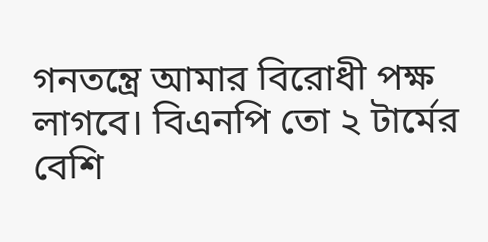গনতন্ত্রে আমার বিরোধী পক্ষ লাগবে। বিএনপি তো ২ টার্মের বেশি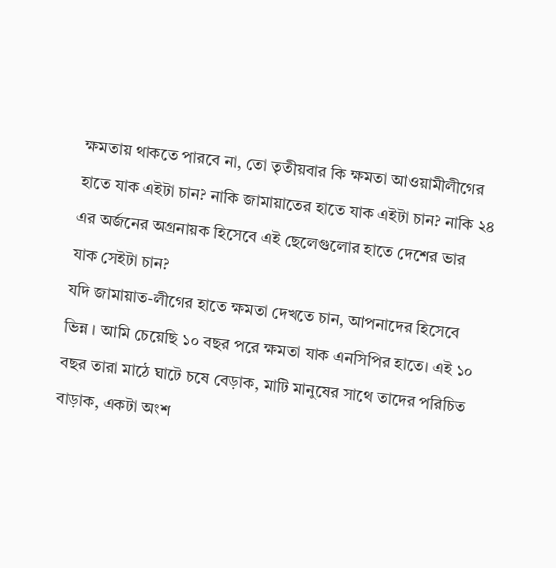ক্ষমতায় থাকতে পারবে না, তো তৃতীয়বার কি ক্ষমতা আওয়ামীলীগের হাতে যাক এইটা চান? নাকি জামায়াতের হাতে যাক এইটা চান? নাকি ২৪ এর অর্জনের অগ্রনায়ক হিসেবে এই ছেলেগুলোর হাতে দেশের ভার যাক সেইটা চান?
যদি জামায়াত-লীগের হাতে ক্ষমতা দেখতে চান, আপনাদের হিসেবে ভিন্ন । আমি চেয়েছি ১০ বছর পরে ক্ষমতা যাক এনসিপির হাতে। এই ১০ বছর তারা মাঠে ঘাটে চষে বেড়াক, মাটি মানুষের সাথে তাদের পরিচিত বাড়াক, একটা অংশ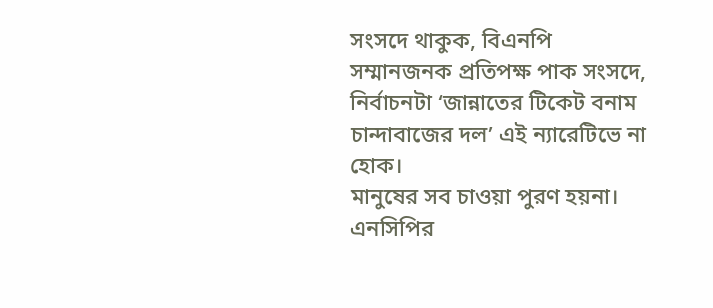সংসদে থাকুক, বিএনপি সম্মানজনক প্রতিপক্ষ পাক সংসদে, নির্বাচনটা ‘জান্নাতের টিকেট বনাম চান্দাবাজের দল’ এই ন্যারেটিভে না হোক।
মানুষের সব চাওয়া পুরণ হয়না। এনসিপির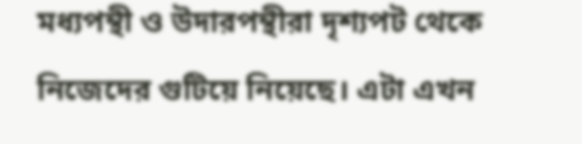মধ্যপন্থী ও উদারপন্থীরা দৃশ্যপট থেকে নিজেদের গুটিয়ে নিয়েছে। এটা এখন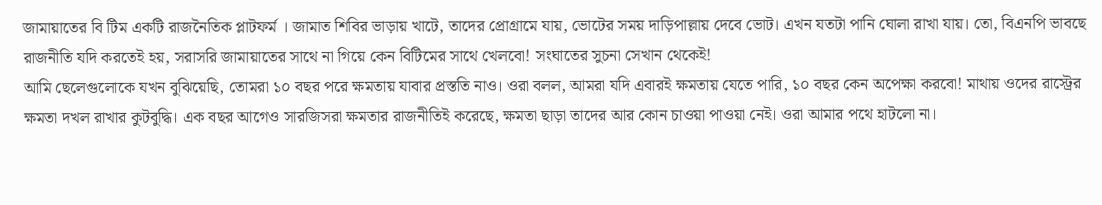জামায়াতের বি টিম একটি রাজনৈতিক প্লাটফর্ম । জামাত শিবির ভাড়ায় খাটে, তাদের প্রোগ্রামে যায়, ভোটের সময় দাড়িপাল্লায় দেবে ভোট। এখন যতটা পানি ঘোলা রাখা যায়। তো, বিএনপি ভাবছে রাজনীতি যদি করতেই হয়, সরাসরি জামায়াতের সাথে না গিয়ে কেন বিটিমের সাথে খেলবো! সংঘাতের সুচনা সেখান থেকেই!
আমি ছেলেগুলোকে যখন বুঝিয়েছি, তোমরা ১০ বছর পরে ক্ষমতায় যাবার প্রস্ততি নাও। ওরা বলল, আমরা যদি এবারই ক্ষমতায় যেতে পারি, ১০ বছর কেন অপেক্ষা করবো! মাথায় ওদের রাস্ট্রের ক্ষমতা দখল রাখার কুটবুদ্ধি। এক বছর আগেও সারজিসরা ক্ষমতার রাজনীতিই করেছে, ক্ষমতা ছাড়া তাদের আর কোন চাওয়া পাওয়া নেই। ওরা আমার পথে হাটলো না।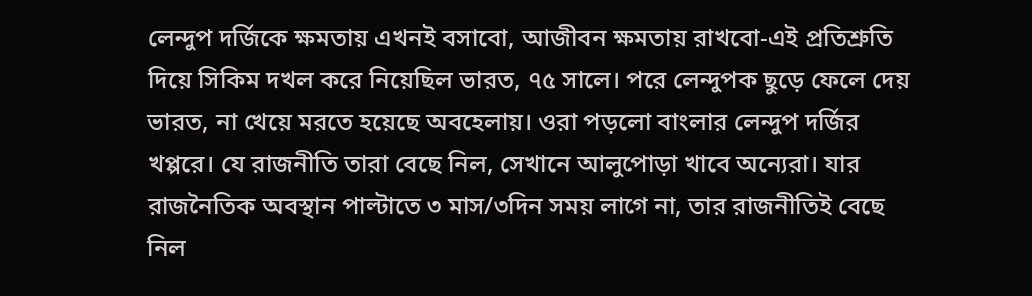লেন্দুপ দর্জিকে ক্ষমতায় এখনই বসাবো, আজীবন ক্ষমতায় রাখবো-এই প্রতিশ্রুতি দিয়ে সিকিম দখল করে নিয়েছিল ভারত, ৭৫ সালে। পরে লেন্দুপক ছুড়ে ফেলে দেয় ভারত, না খেয়ে মরতে হয়েছে অবহেলায়। ওরা পড়লো বাংলার লেন্দুপ দর্জির খপ্পরে। যে রাজনীতি তারা বেছে নিল, সেখানে আলুপোড়া খাবে অন্যেরা। যার রাজনৈতিক অবস্থান পাল্টাতে ৩ মাস/৩দিন সময় লাগে না, তার রাজনীতিই বেছে নিল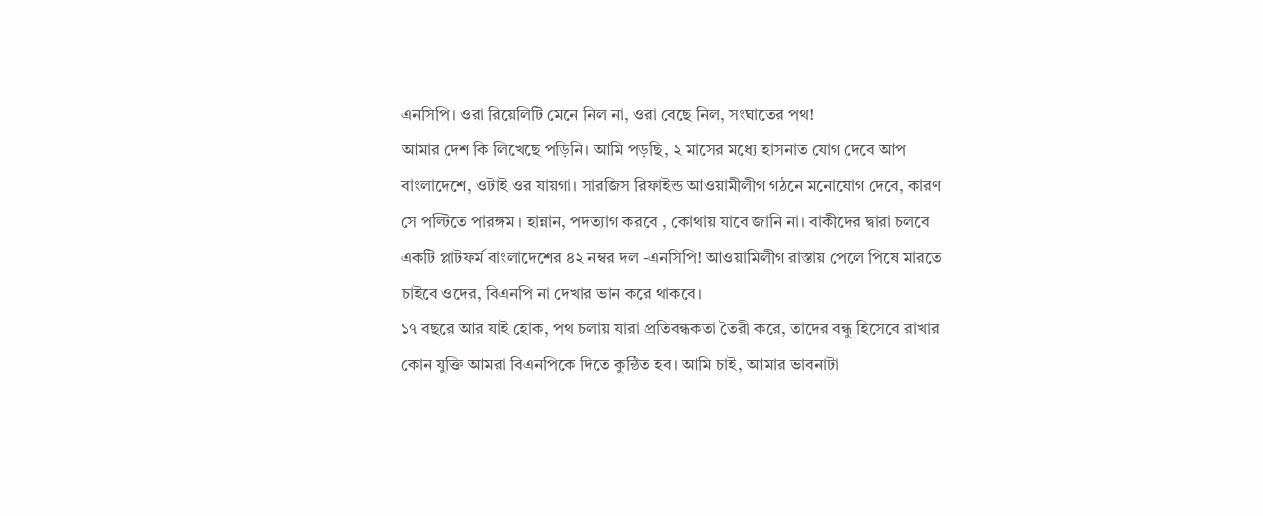এনসিপি। ওরা রিয়েলিটি মেনে নিল না, ওরা বেছে নিল, সংঘাতের পথ!
আমার দেশ কি লিখেছে পড়িনি। আমি পড়ছি, ২ মাসের মধ্যে হাসনাত যোগ দেবে আপ বাংলাদেশে, ওটাই ওর যায়গা। সারজিস রিফাইন্ড আওয়ামীলীগ গঠনে মনোযোগ দেবে, কারণ সে পল্টিতে পারঙ্গম । হান্নান, পদত্যাগ করবে , কোথায় যাবে জানি না। বাকীদের দ্বারা চলবে একটি প্লাটফর্ম বাংলাদেশের ৪২ নম্বর দল -এনসিপি! আওয়ামিলীগ রাস্তায় পেলে পিষে মারতে চাইবে ওদের, বিএনপি না দেখার ভান করে থাকবে।
১৭ বছরে আর যাই হোক, পথ চলায় যারা প্রতিবন্ধকতা তৈরী করে, তাদের বন্ধু হিসেবে রাখার কোন যুক্তি আমরা বিএনপিকে দিতে কুন্ঠিত হব। আমি চাই, আমার ভাবনাটা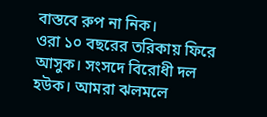বাস্তবে রুপ না নিক।
ওরা ১০ বছরের তরিকায় ফিরে আসুক। সংসদে বিরোধী দল হউক। আমরা ঝলমলে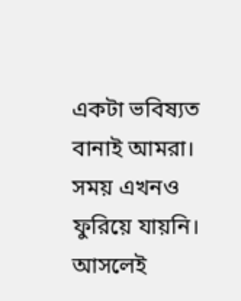একটা ভবিষ্যত বানাই আমরা। সময় এখনও ফুরিয়ে যায়নি। আসলেই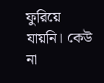ফুরিয়ে যায়নি। কেউ না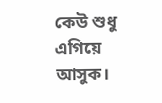কেউ শুধু এগিয়ে আসুক।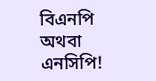বিএনপি অথবা এনসিপি!